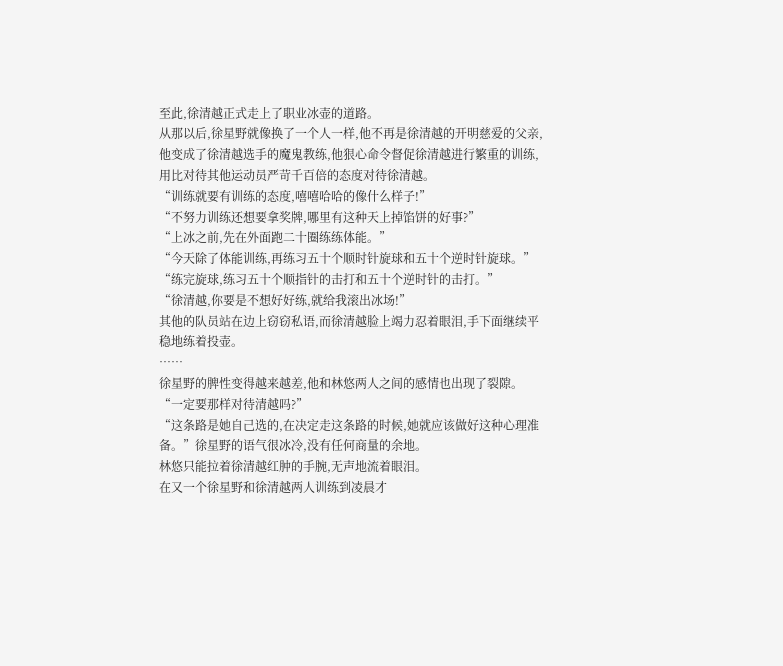至此,徐清越正式走上了职业冰壶的道路。
从那以后,徐星野就像换了一个人一样,他不再是徐清越的开明慈爱的父亲,他变成了徐清越选手的魔鬼教练,他狠心命令督促徐清越进行繁重的训练,用比对待其他运动员严苛千百倍的态度对待徐清越。
“训练就要有训练的态度,嘻嘻哈哈的像什么样子!”
“不努力训练还想要拿奖牌,哪里有这种天上掉馅饼的好事?”
“上冰之前,先在外面跑二十圈练练体能。”
“今天除了体能训练,再练习五十个顺时针旋球和五十个逆时针旋球。”
“练完旋球,练习五十个顺指针的击打和五十个逆时针的击打。”
“徐清越,你要是不想好好练,就给我滚出冰场!”
其他的队员站在边上窃窃私语,而徐清越脸上竭力忍着眼泪,手下面继续平稳地练着投壶。
……
徐星野的脾性变得越来越差,他和林悠两人之间的感情也出现了裂隙。
“一定要那样对待清越吗?”
“这条路是她自己选的,在决定走这条路的时候,她就应该做好这种心理准备。”徐星野的语气很冰冷,没有任何商量的余地。
林悠只能拉着徐清越红肿的手腕,无声地流着眼泪。
在又一个徐星野和徐清越两人训练到凌晨才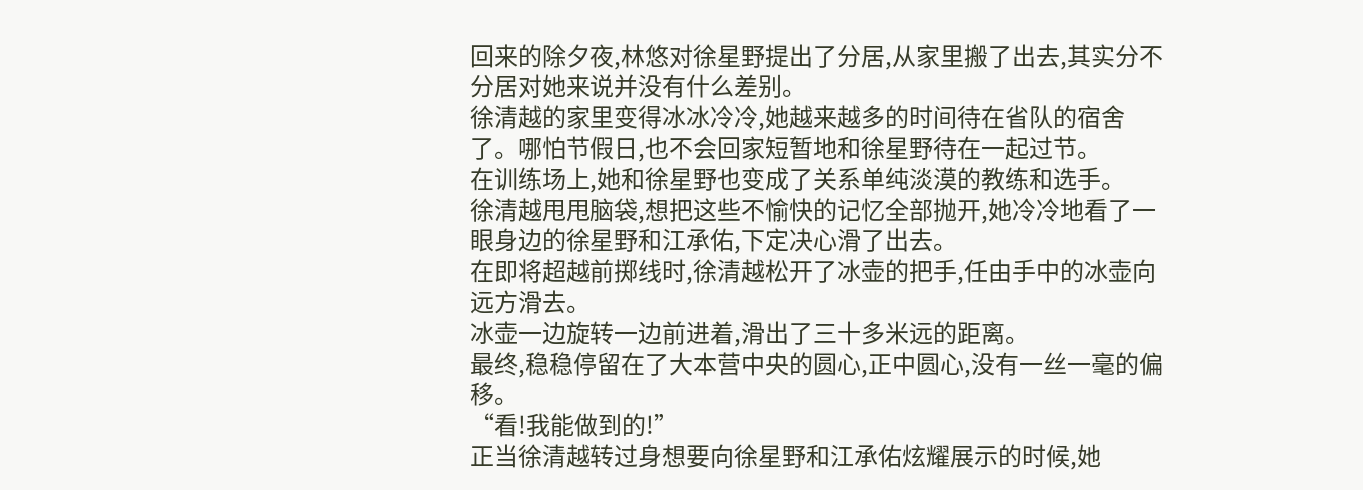回来的除夕夜,林悠对徐星野提出了分居,从家里搬了出去,其实分不分居对她来说并没有什么差别。
徐清越的家里变得冰冰冷冷,她越来越多的时间待在省队的宿舍了。哪怕节假日,也不会回家短暂地和徐星野待在一起过节。
在训练场上,她和徐星野也变成了关系单纯淡漠的教练和选手。
徐清越甩甩脑袋,想把这些不愉快的记忆全部抛开,她冷冷地看了一眼身边的徐星野和江承佑,下定决心滑了出去。
在即将超越前掷线时,徐清越松开了冰壶的把手,任由手中的冰壶向远方滑去。
冰壶一边旋转一边前进着,滑出了三十多米远的距离。
最终,稳稳停留在了大本营中央的圆心,正中圆心,没有一丝一毫的偏移。
“看!我能做到的!”
正当徐清越转过身想要向徐星野和江承佑炫耀展示的时候,她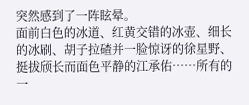突然感到了一阵眩晕。
面前白色的冰道、红黄交错的冰壶、细长的冰刷、胡子拉碴并一脸惊讶的徐星野、挺拔颀长而面色平静的江承佑……所有的一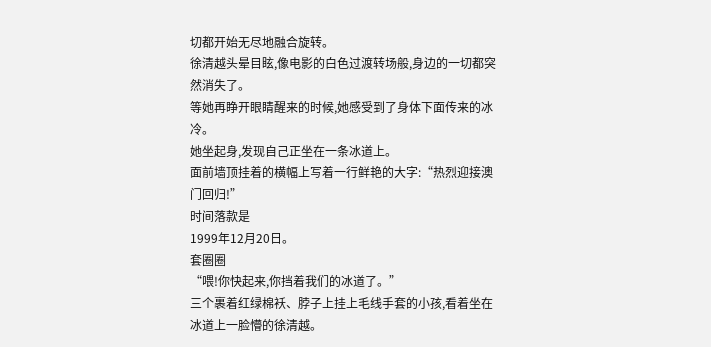切都开始无尽地融合旋转。
徐清越头晕目眩,像电影的白色过渡转场般,身边的一切都突然消失了。
等她再睁开眼睛醒来的时候,她感受到了身体下面传来的冰冷。
她坐起身,发现自己正坐在一条冰道上。
面前墙顶挂着的横幅上写着一行鲜艳的大字:“热烈迎接澳门回归!”
时间落款是
1999年12月20日。
套圈圈
“喂!你快起来,你挡着我们的冰道了。”
三个裹着红绿棉袄、脖子上挂上毛线手套的小孩,看着坐在冰道上一脸懵的徐清越。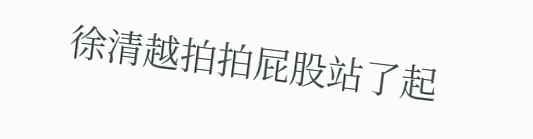徐清越拍拍屁股站了起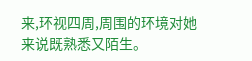来,环视四周,周围的环境对她来说既熟悉又陌生。